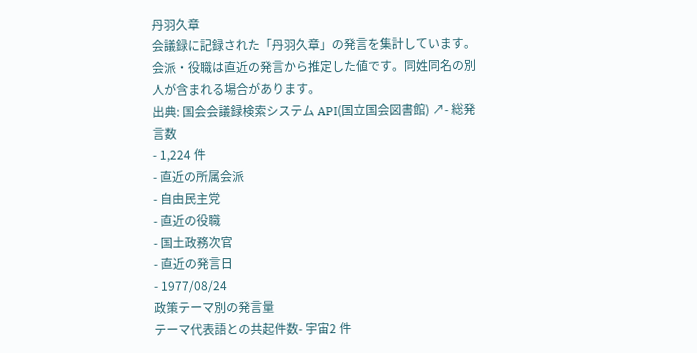丹羽久章
会議録に記録された「丹羽久章」の発言を集計しています。会派・役職は直近の発言から推定した値です。同姓同名の別人が含まれる場合があります。
出典: 国会会議録検索システム API(国立国会図書館) ↗- 総発言数
- 1,224 件
- 直近の所属会派
- 自由民主党
- 直近の役職
- 国土政務次官
- 直近の発言日
- 1977/08/24
政策テーマ別の発言量
テーマ代表語との共起件数- 宇宙2 件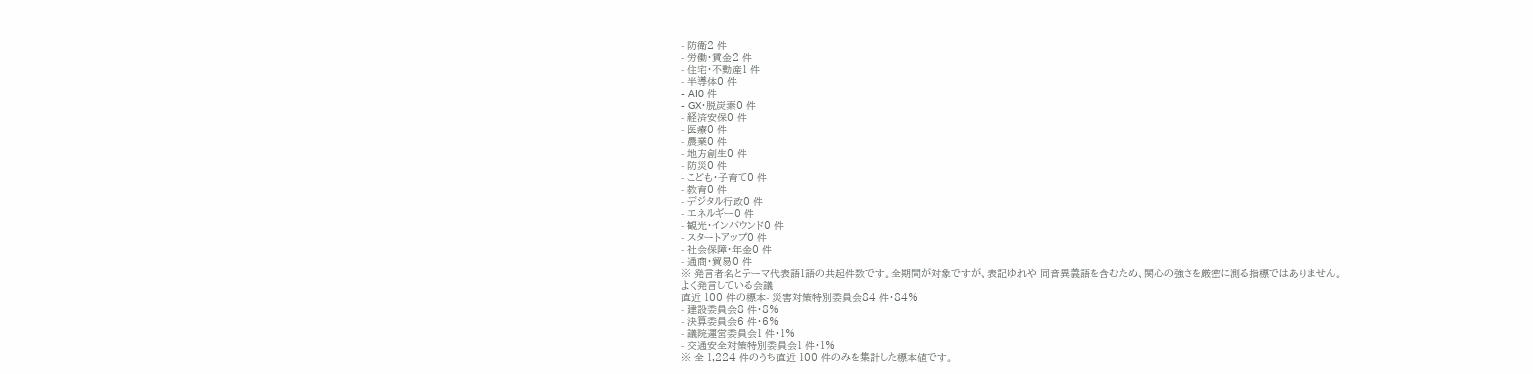- 防衛2 件
- 労働・賃金2 件
- 住宅・不動産1 件
- 半導体0 件
- AI0 件
- GX・脱炭素0 件
- 経済安保0 件
- 医療0 件
- 農業0 件
- 地方創生0 件
- 防災0 件
- こども・子育て0 件
- 教育0 件
- デジタル行政0 件
- エネルギー0 件
- 観光・インバウンド0 件
- スタートアップ0 件
- 社会保障・年金0 件
- 通商・貿易0 件
※ 発言者名とテーマ代表語1語の共起件数です。全期間が対象ですが、表記ゆれや 同音異義語を含むため、関心の強さを厳密に測る指標ではありません。
よく発言している会議
直近 100 件の標本- 災害対策特別委員会84 件・84%
- 建設委員会8 件・8%
- 決算委員会6 件・6%
- 議院運営委員会1 件・1%
- 交通安全対策特別委員会1 件・1%
※ 全 1,224 件のうち直近 100 件のみを集計した標本値です。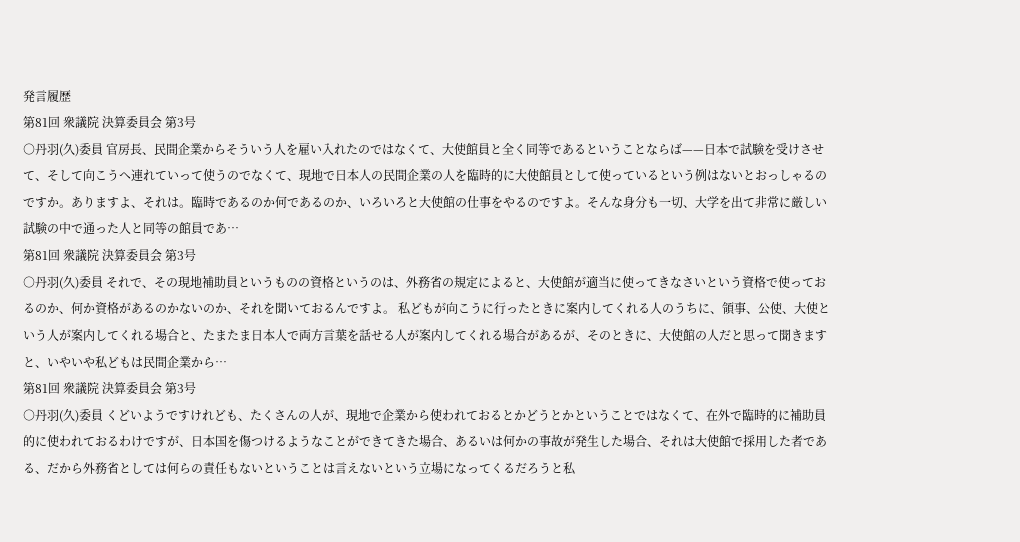発言履歴
第81回 衆議院 決算委員会 第3号
○丹羽(久)委員 官房長、民間企業からそういう人を雇い入れたのではなくて、大使館員と全く同等であるということならば——日本で試験を受けさせて、そして向こうへ連れていって使うのでなくて、現地で日本人の民間企業の人を臨時的に大使館員として使っているという例はないとおっしゃるのですか。ありますよ、それは。臨時であるのか何であるのか、いろいろと大使館の仕事をやるのですよ。そんな身分も一切、大学を出て非常に厳しい試験の中で通った人と同等の館員であ…
第81回 衆議院 決算委員会 第3号
○丹羽(久)委員 それで、その現地補助員というものの資格というのは、外務省の規定によると、大使館が適当に使ってきなさいという資格で使っておるのか、何か資格があるのかないのか、それを聞いておるんですよ。 私どもが向こうに行ったときに案内してくれる人のうちに、領事、公使、大使という人が案内してくれる場合と、たまたま日本人で両方言葉を話せる人が案内してくれる場合があるが、そのときに、大使館の人だと思って聞きますと、いやいや私どもは民間企業から…
第81回 衆議院 決算委員会 第3号
○丹羽(久)委員 くどいようですけれども、たくさんの人が、現地で企業から使われておるとかどうとかということではなくて、在外で臨時的に補助員的に使われておるわけですが、日本国を傷つけるようなことができてきた場合、あるいは何かの事故が発生した場合、それは大使館で採用した者である、だから外務省としては何らの責任もないということは言えないという立場になってくるだろうと私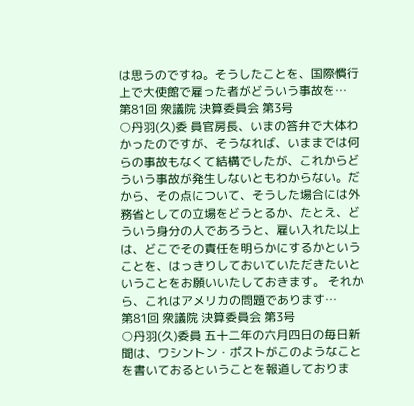は思うのですね。そうしたことを、国際慣行上で大使館で雇った者がどういう事故を…
第81回 衆議院 決算委員会 第3号
○丹羽(久)委 員官房長、いまの答弁で大体わかったのですが、そうなれば、いままでは何らの事故もなくて結構でしたが、これからどういう事故が発生しないともわからない。だから、その点について、そうした場合には外務省としての立場をどうとるか、たとえ、どういう身分の人であろうと、雇い入れた以上は、どこでその責任を明らかにするかということを、はっきりしておいていただきたいということをお願いいたしておきます。 それから、これはアメリカの問題であります…
第81回 衆議院 決算委員会 第3号
○丹羽(久)委員 五十二年の六月四日の毎日新聞は、ワシントン・ポストがこのようなことを書いておるということを報道しておりま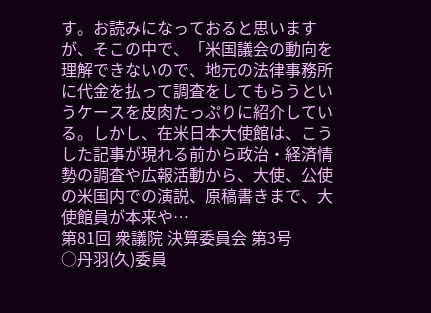す。お読みになっておると思いますが、そこの中で、「米国議会の動向を理解できないので、地元の法律事務所に代金を払って調査をしてもらうというケースを皮肉たっぷりに紹介している。しかし、在米日本大使館は、こうした記事が現れる前から政治・経済情勢の調査や広報活動から、大使、公使の米国内での演説、原稿書きまで、大使館員が本来や…
第81回 衆議院 決算委員会 第3号
○丹羽(久)委員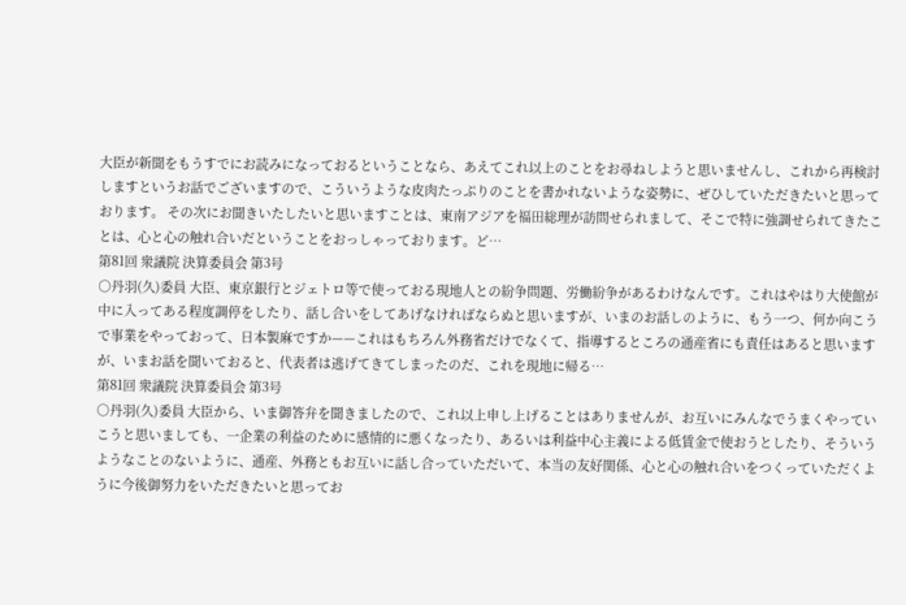大臣が新聞をもうすでにお読みになっておるということなら、あえてこれ以上のことをお尋ねしようと思いませんし、これから再検討しますというお話でございますので、こういうような皮肉たっぷりのことを書かれないような姿勢に、ぜひしていただきたいと思っております。 その次にお聞きいたしたいと思いますことは、東南アジアを福田総理が訪問せられまして、そこで特に強調せられてきたことは、心と心の触れ合いだということをおっしゃっております。ど…
第81回 衆議院 決算委員会 第3号
○丹羽(久)委員 大臣、東京銀行とジェトロ等で使っておる現地人との紛争問題、労働紛争があるわけなんです。これはやはり大使館が中に入ってある程度調停をしたり、話し合いをしてあげなければならぬと思いますが、いまのお話しのように、もう一つ、何か向こうで事業をやっておって、日本製麻ですか——これはもちろん外務省だけでなくて、指導するところの通産省にも責任はあると思いますが、いまお話を聞いておると、代表者は逃げてきてしまったのだ、これを現地に帰る…
第81回 衆議院 決算委員会 第3号
○丹羽(久)委員 大臣から、いま御答弁を聞きましたので、これ以上申し上げることはありませんが、お互いにみんなでうまくやっていこうと思いましても、一企業の利益のために感情的に悪くなったり、あるいは利益中心主義による低賃金で使おうとしたり、そういうようなことのないように、通産、外務ともお互いに話し合っていただいて、本当の友好関係、心と心の触れ合いをつくっていただくように今後御努力をいただきたいと思ってお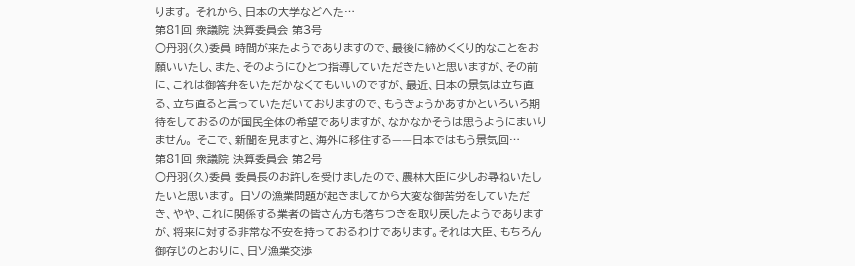ります。 それから、日本の大学などへた…
第81回 衆議院 決算委員会 第3号
○丹羽(久)委員 時間が来たようでありますので、最後に締めくくり的なことをお願いいたし、また、そのようにひとつ指導していただきたいと思いますが、その前に、これは御答弁をいただかなくてもいいのですが、最近、日本の景気は立ち直る、立ち直ると言っていただいておりますので、もうきょうかあすかといろいろ期待をしておるのが国民全体の希望でありますが、なかなかそうは思うようにまいりません。 そこで、新聞を見ますと、海外に移住する——日本ではもう景気回…
第81回 衆議院 決算委員会 第2号
○丹羽(久)委員 委員長のお許しを受けましたので、農林大臣に少しお尋ねいたしたいと思います。 日ソの漁業問題が起きましてから大変な御苦労をしていただき、やや、これに関係する業者の皆さん方も落ちつきを取り戻したようでありますが、将来に対する非常な不安を持っておるわけであります。それは大臣、もちろん御存じのとおりに、日ソ漁業交渉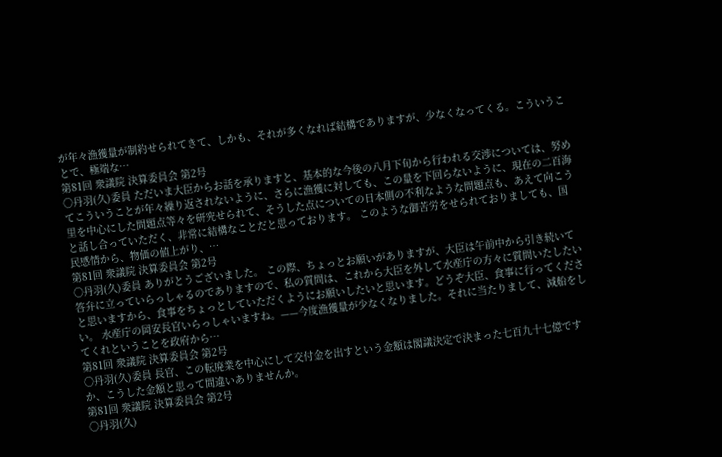が年々漁獲量が制約せられてきて、しかも、それが多くなれば結構でありますが、少なくなってくる。こういうことで、極端な…
第81回 衆議院 決算委員会 第2号
○丹羽(久)委員 ただいま大臣からお話を承りますと、基本的な今後の八月下旬から行われる交渉については、努めてこういうことが年々繰り返されないように、さらに漁獲に対しても、この量を下回らないように、現在の二百海里を中心にした問題点等々を研究せられて、そうした点についての日本側の不利なような問題点も、あえて向こうと話し合っていただく、非常に結構なことだと思っております。 このような御苦労をせられておりましても、国民感情から、物価の値上がり、…
第81回 衆議院 決算委員会 第2号
○丹羽(久)委員 ありがとうございました。 この際、ちょっとお願いがありますが、大臣は午前中から引き続いて答弁に立っていらっしゃるのでありますので、私の質問は、これから大臣を外して水産庁の方々に質問いたしたいと思いますから、食事をちょっとしていただくようにお願いしたいと思います。どうぞ大臣、食事に行ってください。 水産庁の岡安長官いらっしゃいますね。——今度漁獲量が少なくなりました。それに当たりまして、減船をしてくれということを政府から…
第81回 衆議院 決算委員会 第2号
○丹羽(久)委員 長官、この転廃業を中心にして交付金を出すという金額は閣議決定で決まった七百九十七億ですか、こうした金額と思って間違いありませんか。
第81回 衆議院 決算委員会 第2号
○丹羽(久)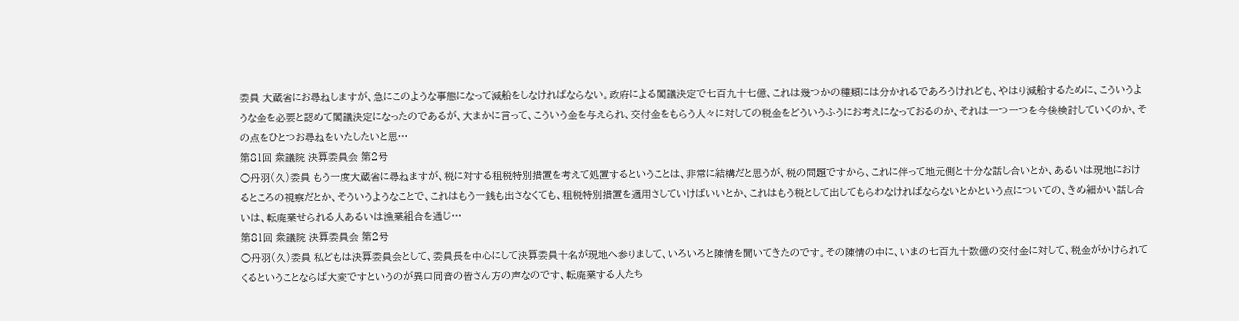委員 大蔵省にお尋ねしますが、急にこのような事態になって減船をしなければならない。政府による閣議決定で七百九十七億、これは幾つかの種類には分かれるであろうけれども、やはり減船するために、こういうような金を必要と認めて閣議決定になったのであるが、大まかに言って、こういう金を与えられ、交付金をもらう人々に対しての税金をどういうふうにお考えになっておるのか、それは一つ一つを今後検討していくのか、その点をひとつお尋ねをいたしたいと思…
第81回 衆議院 決算委員会 第2号
○丹羽(久)委員 もう一度大蔵省に尋ねますが、税に対する租税特別措置を考えて処置するということは、非常に結構だと思うが、税の問題ですから、これに伴って地元側と十分な話し合いとか、あるいは現地におけるところの視察だとか、そういうようなことで、これはもう一銭も出さなくても、租税特別措置を適用さしていけばいいとか、これはもう税として出してもらわなければならないとかという点についての、きめ細かい話し合いは、転廃業せられる人あるいは漁業組合を通じ…
第81回 衆議院 決算委員会 第2号
○丹羽(久)委員 私どもは決算委員会として、委員長を中心にして決算委員十名が現地へ参りまして、いろいろと陳情を聞いてきたのです。その陳情の中に、いまの七百九十数億の交付金に対して、税金がかけられてくるということならば大変ですというのが異口同音の皆さん方の声なのです、転廃業する人たち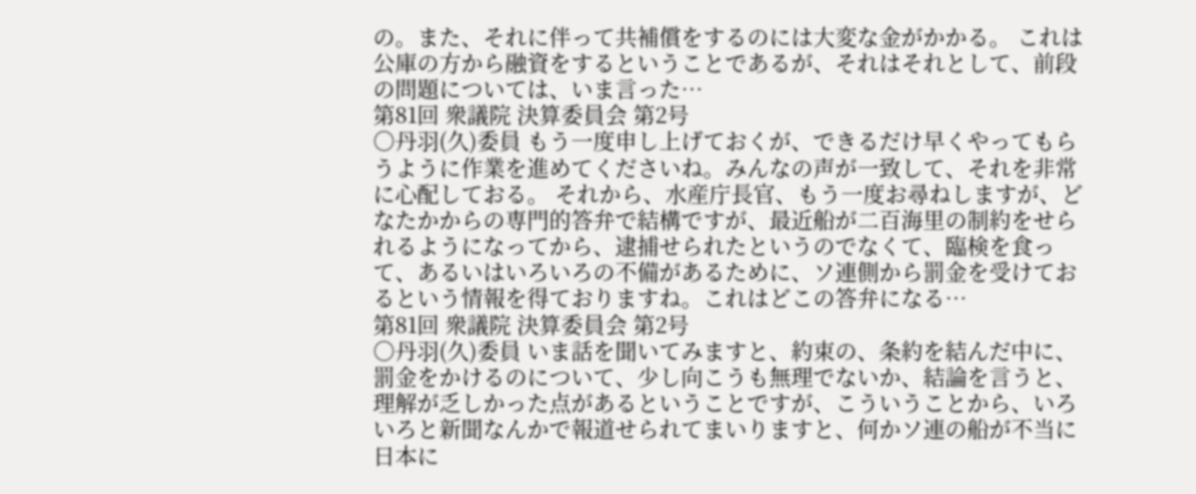の。また、それに伴って共補償をするのには大変な金がかかる。 これは公庫の方から融資をするということであるが、それはそれとして、前段の問題については、いま言った…
第81回 衆議院 決算委員会 第2号
○丹羽(久)委員 もう一度申し上げておくが、できるだけ早くやってもらうように作業を進めてくださいね。みんなの声が一致して、それを非常に心配しておる。 それから、水産庁長官、もう一度お尋ねしますが、どなたかからの専門的答弁で結構ですが、最近船が二百海里の制約をせられるようになってから、逮捕せられたというのでなくて、臨検を食って、あるいはいろいろの不備があるために、ソ連側から罰金を受けておるという情報を得ておりますね。これはどこの答弁になる…
第81回 衆議院 決算委員会 第2号
○丹羽(久)委員 いま話を聞いてみますと、約束の、条約を結んだ中に、罰金をかけるのについて、少し向こうも無理でないか、結論を言うと、理解が乏しかった点があるということですが、こういうことから、いろいろと新聞なんかで報道せられてまいりますと、何かソ連の船が不当に日本に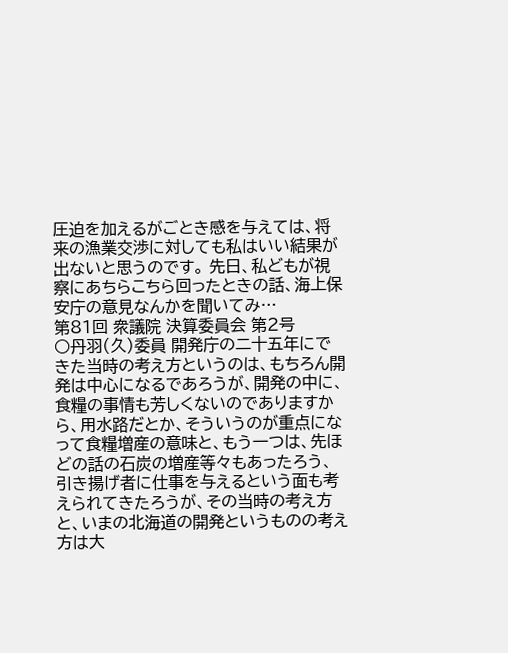圧迫を加えるがごとき感を与えては、将来の漁業交渉に対しても私はいい結果が出ないと思うのです。 先日、私どもが視察にあちらこちら回ったときの話、海上保安庁の意見なんかを聞いてみ…
第81回 衆議院 決算委員会 第2号
○丹羽(久)委員 開発庁の二十五年にできた当時の考え方というのは、もちろん開発は中心になるであろうが、開発の中に、食糧の事情も芳しくないのでありますから、用水路だとか、そういうのが重点になって食糧増産の意味と、もう一つは、先ほどの話の石炭の増産等々もあったろう、引き揚げ者に仕事を与えるという面も考えられてきたろうが、その当時の考え方と、いまの北海道の開発というものの考え方は大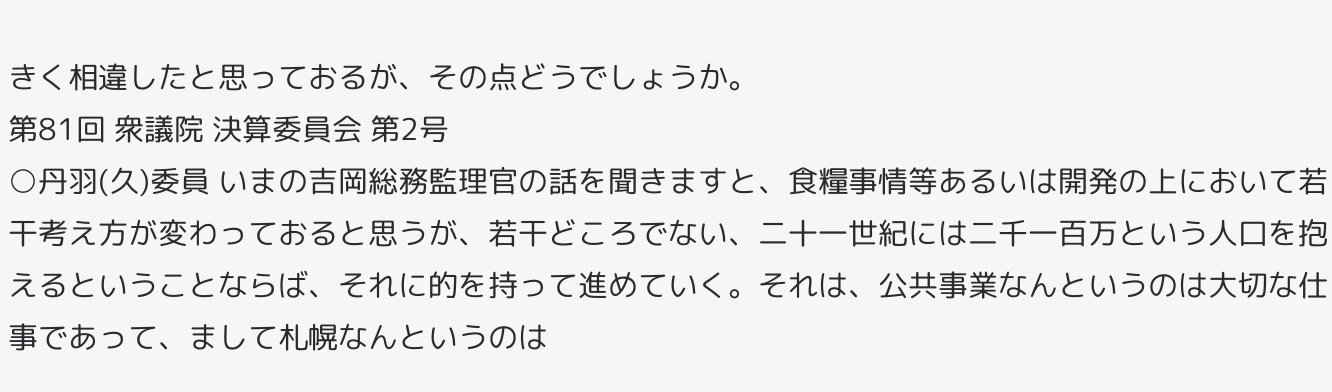きく相違したと思っておるが、その点どうでしょうか。
第81回 衆議院 決算委員会 第2号
○丹羽(久)委員 いまの吉岡総務監理官の話を聞きますと、食糧事情等あるいは開発の上において若干考え方が変わっておると思うが、若干どころでない、二十一世紀には二千一百万という人口を抱えるということならば、それに的を持って進めていく。それは、公共事業なんというのは大切な仕事であって、まして札幌なんというのは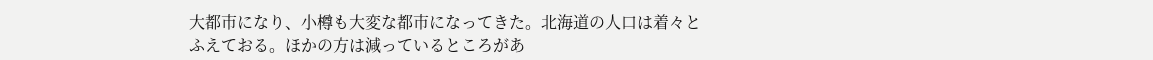大都市になり、小樽も大変な都市になってきた。北海道の人口は着々とふえておる。ほかの方は減っているところがあ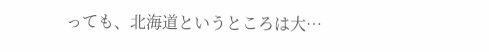っても、北海道というところは大…